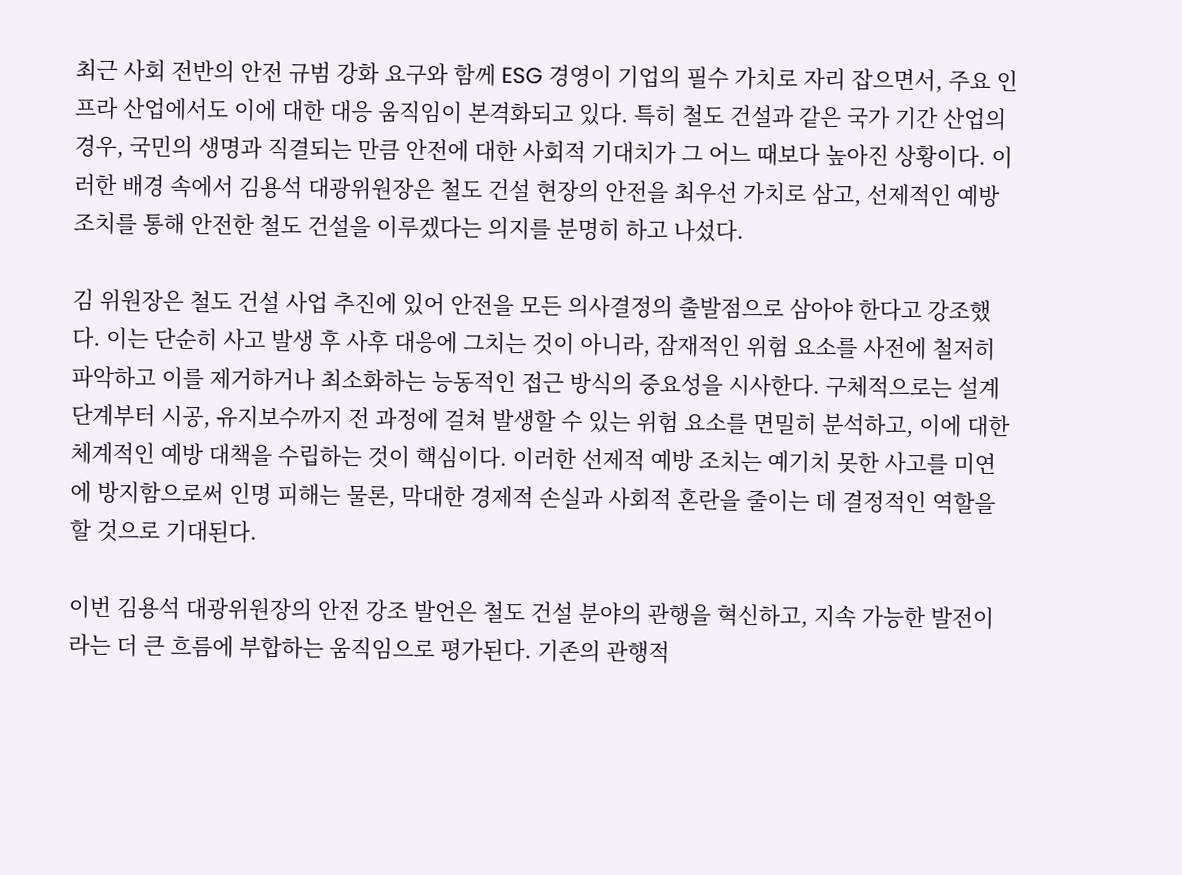최근 사회 전반의 안전 규범 강화 요구와 함께 ESG 경영이 기업의 필수 가치로 자리 잡으면서, 주요 인프라 산업에서도 이에 대한 대응 움직임이 본격화되고 있다. 특히 철도 건설과 같은 국가 기간 산업의 경우, 국민의 생명과 직결되는 만큼 안전에 대한 사회적 기대치가 그 어느 때보다 높아진 상황이다. 이러한 배경 속에서 김용석 대광위원장은 철도 건설 현장의 안전을 최우선 가치로 삼고, 선제적인 예방 조치를 통해 안전한 철도 건설을 이루겠다는 의지를 분명히 하고 나섰다.

김 위원장은 철도 건설 사업 추진에 있어 안전을 모든 의사결정의 출발점으로 삼아야 한다고 강조했다. 이는 단순히 사고 발생 후 사후 대응에 그치는 것이 아니라, 잠재적인 위험 요소를 사전에 철저히 파악하고 이를 제거하거나 최소화하는 능동적인 접근 방식의 중요성을 시사한다. 구체적으로는 설계 단계부터 시공, 유지보수까지 전 과정에 걸쳐 발생할 수 있는 위험 요소를 면밀히 분석하고, 이에 대한 체계적인 예방 대책을 수립하는 것이 핵심이다. 이러한 선제적 예방 조치는 예기치 못한 사고를 미연에 방지함으로써 인명 피해는 물론, 막대한 경제적 손실과 사회적 혼란을 줄이는 데 결정적인 역할을 할 것으로 기대된다.

이번 김용석 대광위원장의 안전 강조 발언은 철도 건설 분야의 관행을 혁신하고, 지속 가능한 발전이라는 더 큰 흐름에 부합하는 움직임으로 평가된다. 기존의 관행적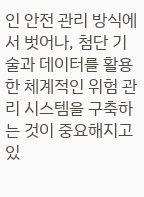인 안전 관리 방식에서 벗어나, 첨단 기술과 데이터를 활용한 체계적인 위험 관리 시스템을 구축하는 것이 중요해지고 있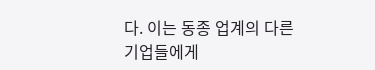다. 이는 동종 업계의 다른 기업들에게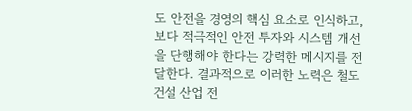도 안전을 경영의 핵심 요소로 인식하고, 보다 적극적인 안전 투자와 시스템 개선을 단행해야 한다는 강력한 메시지를 전달한다. 결과적으로 이러한 노력은 철도 건설 산업 전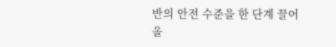반의 안전 수준을 한 단계 끌어올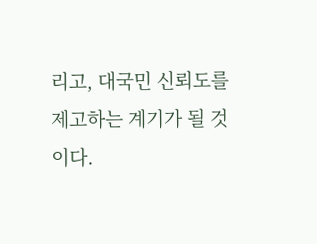리고, 대국민 신뢰도를 제고하는 계기가 될 것이다.